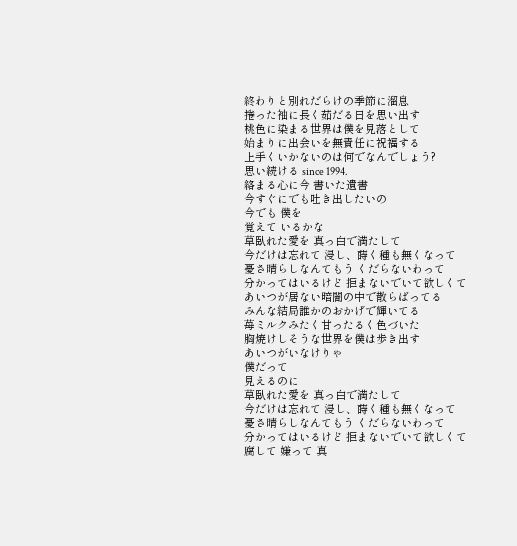終わりと別れだらけの季節に溜息
捲った袖に長く茹だる日を思い出す
桃色に染まる世界は僕を見落として
始まりに出会いを無責任に祝福する
上手くいかないのは何でなんでしょう?
思い続ける since 1994.
絡まる心に今 書いた遺書
今すぐにでも吐き出したいの
今でも 僕を
覚えて いるかな
草臥れた愛を 真っ白で満たして
今だけは忘れて 浸し、蒔く種も無くなって
憂さ晴らしなんてもう くだらないわって
分かってはいるけど 拒まないでいて欲しくて
あいつが居ない暗闇の中で散らばってる
みんな結局誰かのおかげで輝いてる
苺ミルクみたく甘ったるく色づいた
胸焼けしそうな世界を僕は歩き出す
あいつがいなけりゃ
僕だって
見えるのに
草臥れた愛を 真っ白で満たして
今だけは忘れて 浸し、蒔く種も無くなって
憂さ晴らしなんてもう くだらないわって
分かってはいるけど 拒まないでいて欲しくて
腐して 嫌って 真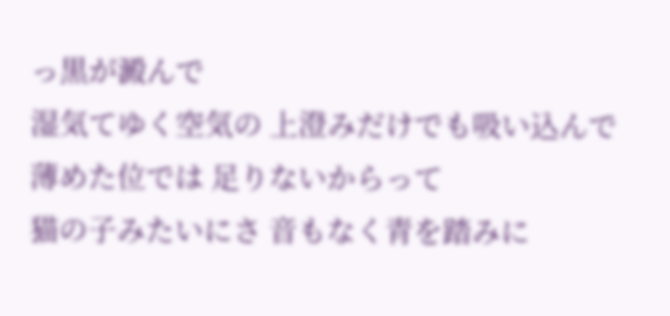っ黒が澱んで
湿気てゆく空気の 上澄みだけでも吸い込んで
薄めた位では 足りないからって
猫の子みたいにさ 音もなく青を踏みに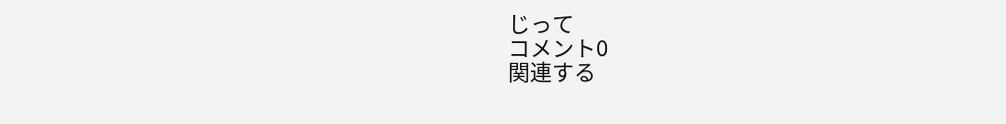じって
コメント0
関連する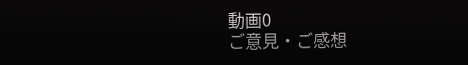動画0
ご意見・ご感想